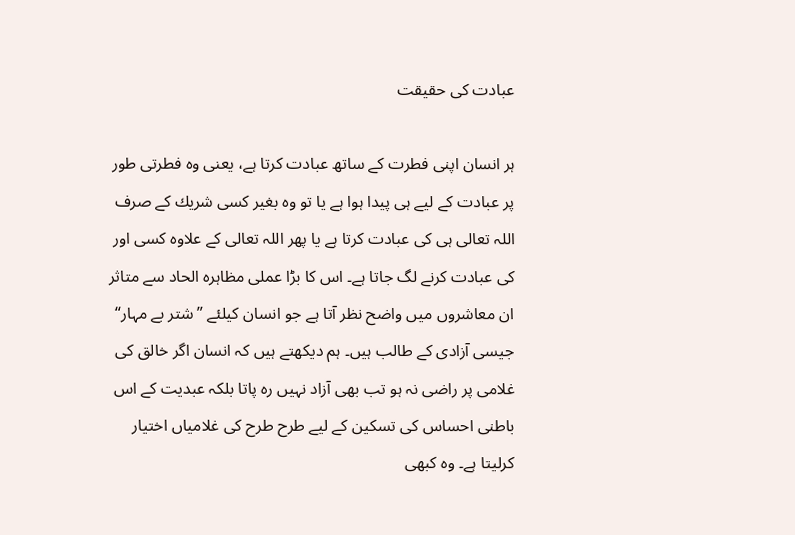عبادت کی حقیقت

ہر انسان اپنى فطرت كے ساتھ عبادت كرتا ہے، يعنى وہ فطرتى طور پر عبادت كے ليے ہى پيدا ہوا ہے يا تو وہ بغير كسى شريك كے صرف اللہ تعالى ہى كى عبادت كرتا ہے يا پھر اللہ تعالى كے علاوہ كسى اور كى عبادت كرنے لگ جاتا ہے۔ اس کا بڑا عملی مظاہرہ الحاد سے متاثر ان معاشروں میں واضح نظر آتا ہے جو انسان کیلئے ”شتر بے مہار“ جیسی آزادی کے طالب ہیں۔ ہم دیکھتے ہیں کہ انسان اگر خالق کی غلامی پر راضی نہ ہو تب بھی آزاد نہیں رہ پاتا بلکہ عبدیت کے اس باطنی احساس کی تسکین کے لیے طرح طرح کی غلامیاں اختیار کرلیتا ہے۔ وہ کبھی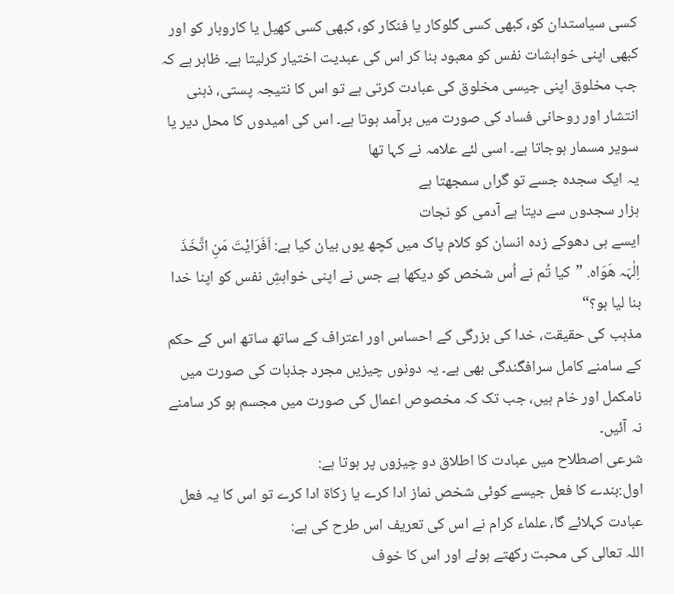کسی سیاستدان کو، کبھی کسی گلوکار یا فنکار کو، کبھی کسی کھیل یا کاروبار کو اور کبھی اپنی خواہشات نفس کو معبود بنا کر اس کی عبدیت اختیار کرلیتا ہے۔ ظاہر ہے کہ جب مخلوق اپنی جیسی مخلوق کی عبادت کرتی ہے تو اس کا نتیجہ پستی، ذہنی انتشار اور روحانی فساد کی صورت میں برآمد ہوتا ہے۔ اس کی امیدوں کا محل دیر یا سویر مسمار ہوجاتا ہے۔ اسی لئے علامہ نے کہا تھا
یہ ایک سجدہ جسے تو گراں سمجھتا ہے
ہزار سجدوں سے دیتا ہے آدمی کو نجات
ایسے ہی دھوکے زدہ انسان کو کلام پاک میں کچھ یوں بیان کیا ہے: اَفَرَایْتَ مَنِ اتَّخَذَ اِلٰہَہ ھَوَاہ. ”کیا تُم نے اُس شخص کو دیکھا ہے جس نے اپنی خواہشِ نفس کو اپنا خدا بنا لیا ہو؟“
مذہب کی حقیقت، خدا کی بزرگی کے احساس اور اعتراف کے ساتھ ساتھ اس کے حکم کے سامنے کامل سرافگندگی بھی ہے۔ یہ دونوں چیزیں مجرد جذبات کی صورت میں نامکمل اور خام ہیں، جب تک کہ مخصوص اعمال کی صورت میں مجسم ہو کر سامنے نہ آئیں۔
شرعى اصطلاح ميں عبادت كا اطلاق دو چيزوں پر ہوتا ہے:
اول:بندے كا فعل جيسے كوئى شخص نماز ادا كرے يا زكاۃ ادا كرے تو اس كا يہ فعل عبادت كہلائے گا، علماء كرام نے اس كى تعريف اس طرح كى ہے:
اللہ تعالى كى محبت ركھتے ہوئے اور اس كا خوف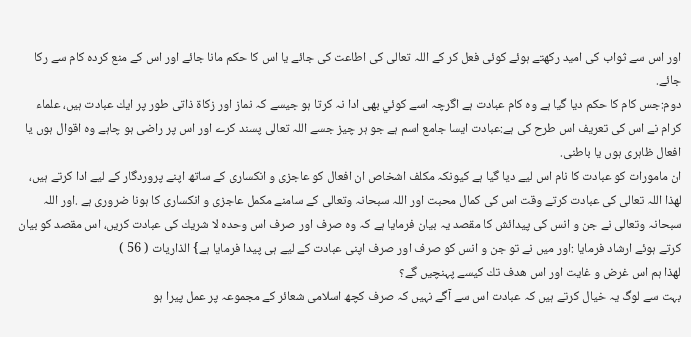اور اس سے ثواب كى اميد ركھتے ہوئے كوئى فعل كر كے اللہ تعالى كى اطاعت كى جائے يا اس كا حكم مانا جائے اور اس كے منع كردہ كام سے ركا جائے.
دوم:جس كام كا حكم ديا گيا ہے وہ كام عبادت ہے اگرچہ اسے كوئي بھى ادا نہ كرتا ہو جيسے كہ نماز اور زكاۃ ذاتى طور پر ايك عبادت ہيں، علماء كرام نے اس كى تعريف اس طرح كى ہے:عبادت ايسا جامع اسم ہے جو ہر چيز جسے اللہ تعالى پسند كرے اور اس پر راضى ہو چاہے وہ اقوال ہوں يا افعال ظاہرى ہوں يا باطنى.
ان مامورات كو عبادت كا نام اس ليے ديا گيا ہے كيونكہ مكلف اشخاص ان افعال كو عاجزى و انكسارى كے ساتھ اپنے پروردگار كے ليے ادا كرتے ہيں، لھذا اللہ تعالى كى عبادت كرتے وقت اس كى كمال محبت اور اللہ سبحانہ وتعالى كے سامنے مكمل عاجزى و انكسارى كا ہونا ضرورى ہے .اور اللہ سبحانہ وتعالى نے جن و انس كى پيدائش كا مقصد يہ بيان فرمايا ہے كہ وہ صرف اور صرف اس وحدہ لا شريك كى عبادت كريں، اس مقصد كو بيان كرتے ہوئے ارشاد فرمايا :اور ميں نے تو جن و انس كو صرف اور صرف اپنى عبادت كے ليے ہى پيدا فرمايا ہے} الذاريات ( 56 )
لھذا ہم اس غرض و غايت اور اس ھدف تك كيسے پہنچيں گے؟
بہت سے لوگ يہ خيال كرتے ہيں كہ عبادت اس سے آگے نہيں كہ صرف كچھ اسلامى شعائر كے مجموعہ پر عمل پيرا ہو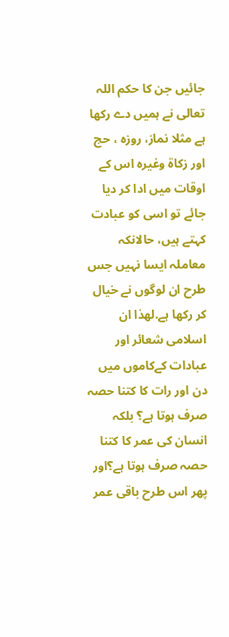جائيں جن كا حكم اللہ تعالى نے ہميں دے ركھا ہے مثلا نماز، روزہ ، حج اور زكاۃ وغيرہ اس كے اوقات ميں ادا كر ديا جائے تو اسى كو عبادت كہتے ہيں، حالانكہ معاملہ ايسا نہيں جس طرح ان لوگوں نے خيال كر ركھا ہے.لھذا ان اسلامى شعائر اور عبادات كےكاموں ميں دن اور رات كا كتنا حصہ صرف ہوتا ہے؟ بلكہ انسان كى عمر كا كتنا حصہ صرف ہوتا ہے؟اور پھر اس طرح باقى عمر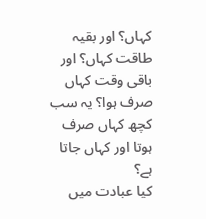كہاں؟ اور بقيہ طاقت كہاں؟ اور باقى وقت كہاں صرف ہوا؟ يہ سب كچھ كہاں صرف ہوتا اور كہاں جاتا ہے؟
كيا عبادت ميں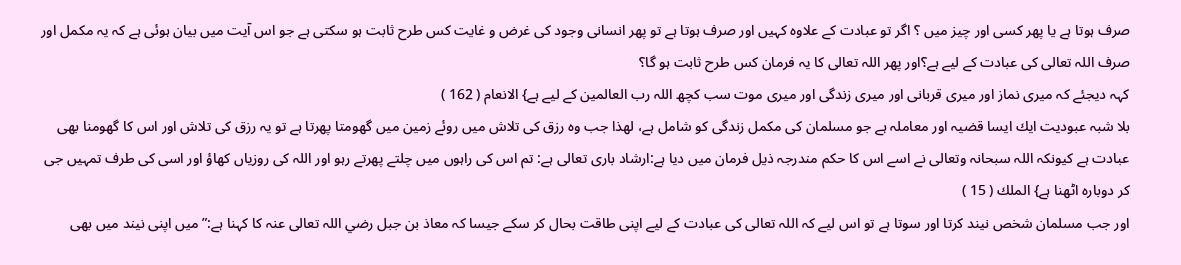صرف ہوتا ہے يا پھر كسى اور چيز ميں ؟ اگر تو عبادت كے علاوہ كہيں اور صرف ہوتا ہے تو پھر انسانى وجود كى غرض و غايت كس طرح ثابت ہو سكتى ہے جو اس آيت ميں بيان ہوئى ہے كہ يہ مكمل اور صرف اللہ تعالى كى عبادت كے ليے ہے؟اور پھر اللہ تعالى كا يہ فرمان كس طرح ثابت ہو گا؟
كہہ ديجئے كہ ميرى نماز اور ميرى قربانى اور ميرى زندگى اور ميرى موت سب كچھ اللہ رب العالمين كے ليے ہے} الانعام ( 162 )
بلا شبہ عبوديت ايك ايسا قضيہ اور معاملہ ہے جو مسلمان كى مكمل زندگى كو شامل ہے، لھذا جب وہ رزق كى تلاش ميں روئے زمين ميں گھومتا پھرتا ہے تو يہ رزق كى تلاش اور اس كا گھومنا بھى عبادت ہے كيونكہ اللہ سبحانہ وتعالى نے اسے اس كا حكم مندرجہ ذيل فرمان ميں ديا ہے:ارشاد بارى تعالى ہے: تم اس كى راہوں ميں چلتے پھرتے رہو اور اللہ كى روزياں كھاؤ اور اسى كى طرف تمہيں جى كر دوبارہ اٹھنا ہے} الملك ( 15 )
اور جب مسلمان شخص نيند كرتا اور سوتا ہے تو اس ليے كہ اللہ تعالى كى عبادت كے ليے اپنى طاقت بحال كر سكے جيسا كہ معاذ بن جبل رضي اللہ تعالى عنہ كا كہنا ہے:” ميں اپنى نيند ميں بھى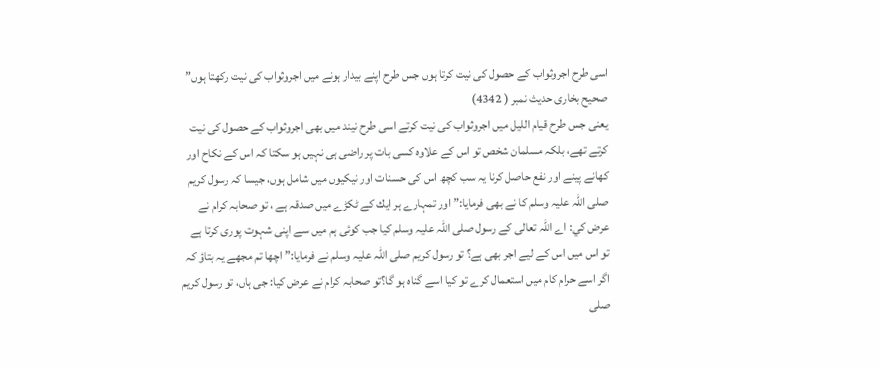اسى طرح اجروثواب كے حصول كى نيت كرتا ہوں جس طرح اپنے بيدار ہونے ميں اجروثواب كى نيت ركھتا ہوں” صحيح بخارى حديث نمبر ( 4342)
يعنى جس طرح قيام الليل ميں اجروثواب كى نيت كرتے اسى طرح نيند ميں بھى اجروثواب كے حصول كى نيت كرتے تھے، بلكہ مسلمان شخص تو اس كے علاوہ كسى بات پر راضى ہى نہيں ہو سكتا كہ اس كے نكاح اور كھانے پينے اور نفع حاصل كرنا يہ سب كچھ اس كى حسنات اور نيكيوں ميں شامل ہوں، جيسا كہ رسول كريم صلى اللہ عليہ وسلم كا نے بھى فرمايا:” اور تمہارے ہر ايك كے ٹكڑے ميں صدقہ ہے ، تو صحابہ كرام نے عرض كي: اے اللہ تعالى كے رسول صلى اللہ عليہ وسلم كيا جب كوئى ہم ميں سے اپنى شہوت پورى كرتا ہے تو اس ميں اس كے ليے اجر بھى ہے؟ تو رسول كريم صلى اللہ عليہ وسلم نے فرمايا:” اچھا تم مجھے يہ بتاؤ كہ اگر اسے حرام كام ميں استعمال كرے تو كيا اسے گناہ ہو گا؟تو صحابہ كرام نے عرض كيا: جى ہاں، تو رسول كريم صلى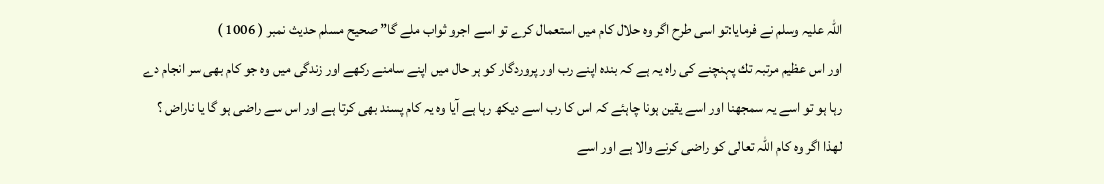اللہ عليہ وسلم نے فرمايا:تو اسى طرح اگر وہ حلال كام ميں استعمال كرے تو اسے اجرو ثواب ملے گا” صحيح مسلم حديث نمبر ( 1006 )
اور اس عظيم مرتبہ تك پہنچنے كى راہ يہ ہے كہ بندہ اپنے رب اور پروردگار كو ہر حال ميں اپنے سامنے ركھے اور زندگى ميں وہ جو كام بھى سر انجام دے رہا ہو تو اسے يہ سمجھنا اور اسے يقين ہونا چاہئے كہ اس كا رب اسے ديكھ رہا ہے آيا وہ يہ كام پسند بھى كرتا ہے اور اس سے راضى ہو گا يا ناراض ؟ لھذا اگر وہ كام اللہ تعالى كو راضى كرنے والا ہے اور اسے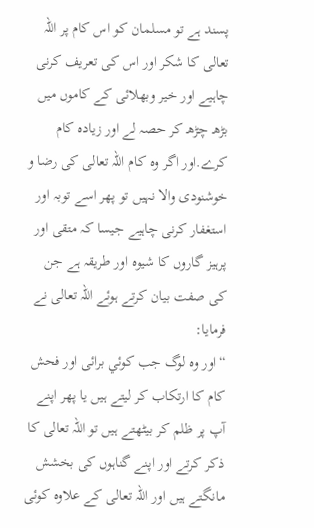پسند ہے تو مسلمان كو اس كام پر اللہ تعالى كا شكر اور اس كى تعريف كرنى چاہيے اور خير وبھلائى كے كاموں ميں بڑھـ چڑھـ كر حصہ لے اور زيادہ كام كرے.اور اگر وہ كام اللہ تعالى كى رضا و خوشنودى والا نہيں تو پھر اسے توبہ اور استغفار كرنى چاہيے جيسا كہ متقى اور پرہيز گاروں كا شيوہ اور طريقہ ہے جن كى صفت بيان كرتے ہوئے اللہ تعالى نے فرمايا:
“اور وہ لوگ جب كوئي برائى اور فحش كام كا ارتكاب كر ليتے ہيں يا پھر اپنے آپ پر ظلم كر بيٹھتے ہيں تو اللہ تعالى كا ذكر كرتے اور اپنے گناہوں كى بخشش مانگتے ہيں اور اللہ تعالى كے علاوہ كوئى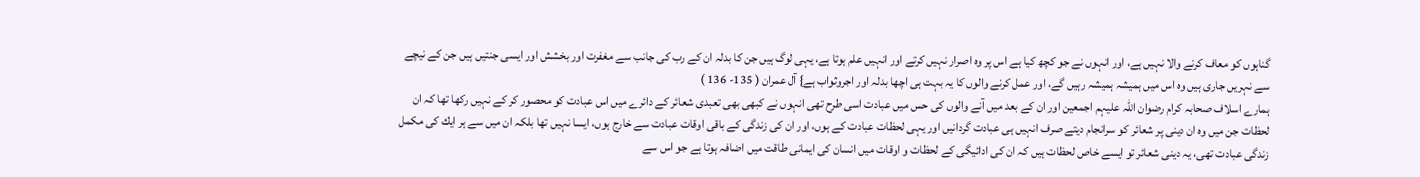گناہوں كو معاف كرنے والا نہيں ہے، اور انہوں نے جو كچھ كيا ہے اس پر وہ اصرار نہيں كرتے اور انہيں علم ہوتا ہے، يہى لوگ ہيں جن كا بدلہ ان كے رب كى جانب سے مغفرت اور بخشش اور ايسى جنتيں ہيں جن كے نيچے سے نہريں جارى ہيں وہ اس ميں ہميشہ ہميشہ رہيں گے، اور عمل كرنے والوں كا يہ بہت ہى اچھا بدلہ اور اجروثواب ہے} آل عمران ( 135- 136 )
ہمارے اسلاف صحابہ كرام رضوان اللہ عليہم اجمعين اور ان كے بعد ميں آنے والوں كى حس ميں عبادت اسى طرح تھى انہوں نے كبھى بھى تعبدى شعائر كے دائرے ميں اس عبادت كو محصور كر كے نہيں ركھا تھا كہ ان لحظات جن ميں وہ ان دينى پر شعائر كو سرانجام ديتے صرف انہيں ہى عبادت گردانيں اور يہى لحظات عبادت كے ہوں، اور ان كى زندگى كے باقى اوقات عبادت سے خارج ہوں، ايسا نہيں تھا بلكہ ان ميں سے ہر ايك كى مكمل زندگى عبادت تھى، يہ دينى شعائر تو ايسے خاص لحظات ہيں كہ ان كى ادائيگى كے لحظات و اوقات ميں انسان كى ايمانى طاقت ميں اضافہ ہوتا ہے جو اس سے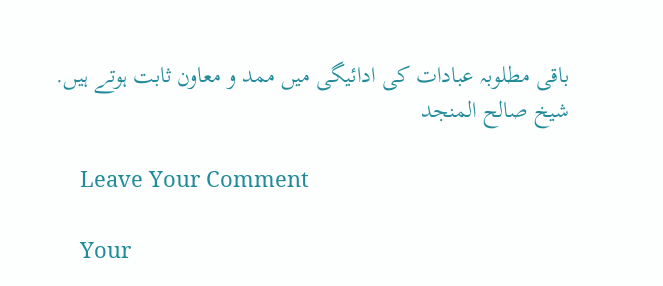باقى مطلوبہ عبادات كى ادائيگى ميں ممد و معاون ثابت ہوتے ہيں.
شیخ صالح المنجد

    Leave Your Comment

    Your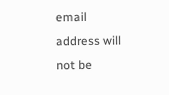email address will not be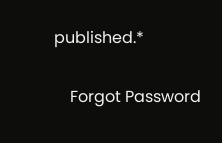published.*

    Forgot Password